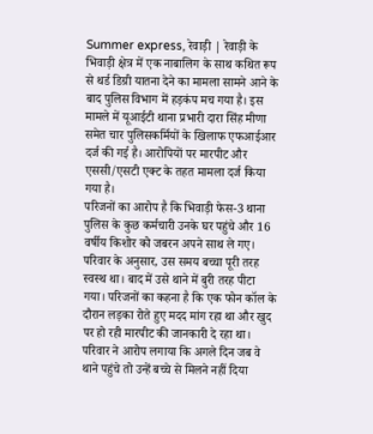Summer express, रेवाड़ी | रेवाड़ी के भिवाड़ी क्षेत्र में एक नाबालिग के साथ कथित रूप से थर्ड डिग्री यातना देने का मामला सामने आने के बाद पुलिस विभाग में हड़कंप मच गया है। इस मामले में यूआईटी थाना प्रभारी दारा सिंह मीणा समेत चार पुलिसकर्मियों के खिलाफ एफआईआर दर्ज की गई है। आरोपियों पर मारपीट और एससी/एसटी एक्ट के तहत मामला दर्ज किया गया है।
परिजनों का आरोप है कि भिवाड़ी फेस-3 थाना पुलिस के कुछ कर्मचारी उनके घर पहुंचे और 16 वर्षीय किशोर को जबरन अपने साथ ले गए। परिवार के अनुसार, उस समय बच्चा पूरी तरह स्वस्थ था। बाद में उसे थाने में बुरी तरह पीटा गया। परिजनों का कहना है कि एक फोन कॉल के दौरान लड़का रोते हुए मदद मांग रहा था और खुद पर हो रही मारपीट की जानकारी दे रहा था।
परिवार ने आरोप लगाया कि अगले दिन जब वे थाने पहुंचे तो उन्हें बच्चे से मिलने नहीं दिया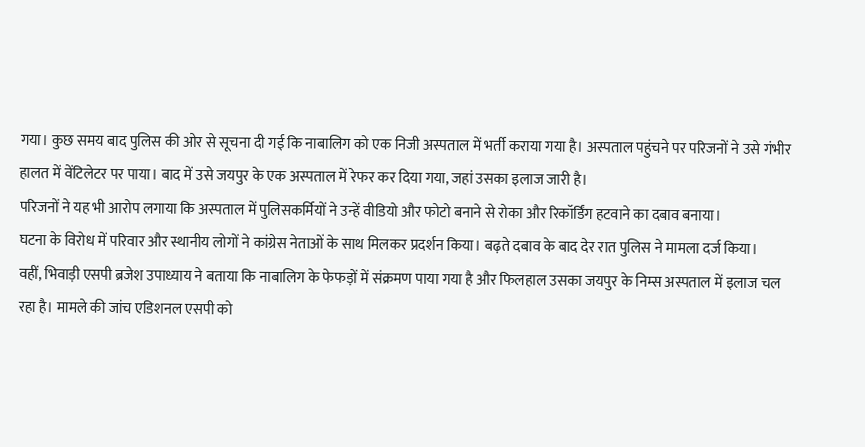गया। कुछ समय बाद पुलिस की ओर से सूचना दी गई कि नाबालिग को एक निजी अस्पताल में भर्ती कराया गया है। अस्पताल पहुंचने पर परिजनों ने उसे गंभीर हालत में वेंटिलेटर पर पाया। बाद में उसे जयपुर के एक अस्पताल में रेफर कर दिया गया, जहां उसका इलाज जारी है।
परिजनों ने यह भी आरोप लगाया कि अस्पताल में पुलिसकर्मियों ने उन्हें वीडियो और फोटो बनाने से रोका और रिकॉर्डिंग हटवाने का दबाव बनाया।
घटना के विरोध में परिवार और स्थानीय लोगों ने कांग्रेस नेताओं के साथ मिलकर प्रदर्शन किया। बढ़ते दबाव के बाद देर रात पुलिस ने मामला दर्ज किया।
वहीं, भिवाड़ी एसपी ब्रजेश उपाध्याय ने बताया कि नाबालिग के फेफड़ों में संक्रमण पाया गया है और फिलहाल उसका जयपुर के निम्स अस्पताल में इलाज चल रहा है। मामले की जांच एडिशनल एसपी को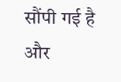सौंपी गई है और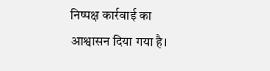निष्पक्ष कार्रवाई का आश्वासन दिया गया है।